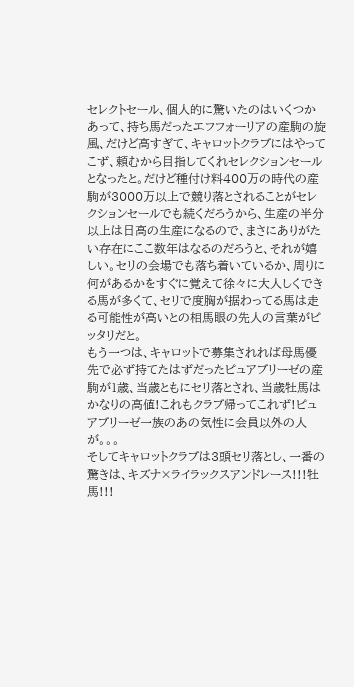セレクトセール、個人的に驚いたのはいくつかあって、持ち馬だったエフフォーリアの産駒の旋風、だけど高すぎて、キャロットクラブにはやってこず、頼むから目指してくれセレクションセールとなったと。だけど種付け料400万の時代の産駒が3000万以上で競り落とされることがセレクションセールでも続くだろうから、生産の半分以上は日高の生産になるので、まさにありがたい存在にここ数年はなるのだろうと、それが嬉しい。セリの会場でも落ち着いているか、周りに何があるかをすぐに覚えて徐々に大人しくできる馬が多くて、セリで度胸が据わってる馬は走る可能性が高いとの相馬眼の先人の言葉がピッタリだと。
もう一つは、キャロットで募集されれば母馬優先で必ず持てたはずだったピュアブリーゼの産駒が1歳、当歳ともにセリ落とされ、当歳牡馬はかなりの高値!これもクラブ帰ってこれず!ピュアブリーゼ一族のあの気性に会員以外の人が。。。
そしてキャロットクラブは3頭セリ落とし、一番の驚きは、キズナ×ライラックスアンドレース!!!牡馬!!!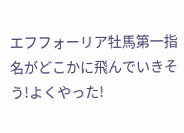エフフォーリア牡馬第一指名がどこかに飛んでいきそう!よくやった!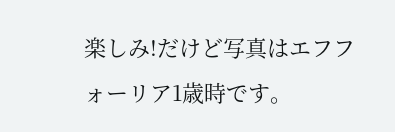楽しみ!だけど写真はエフフォーリア1歳時です。